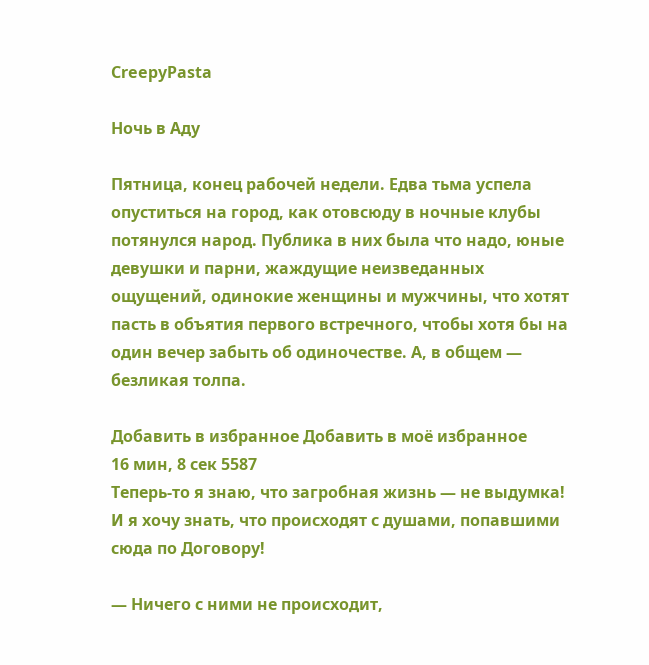CreepyPasta

Ночь в Аду

Пятница, конец рабочей недели. Едва тьма успела опуститься на город, как отовсюду в ночные клубы потянулся народ. Публика в них была что надо, юные девушки и парни, жаждущие неизведанных ощущений, одинокие женщины и мужчины, что хотят пасть в объятия первого встречного, чтобы хотя бы на один вечер забыть об одиночестве. А, в общем — безликая толпа.

Добавить в избранное Добавить в моё избранное
16 мин, 8 сек 5587
Теперь-то я знаю, что загробная жизнь — не выдумка! И я хочу знать, что происходят с душами, попавшими сюда по Договору!

— Ничего с ними не происходит,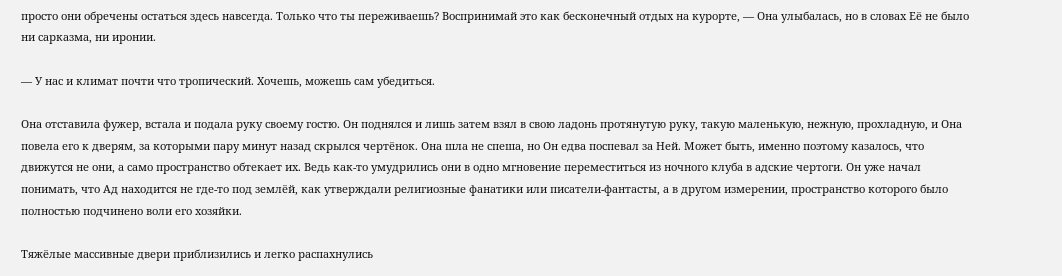просто они обречены остаться здесь навсегда. Только что ты переживаешь? Воспринимай это как бесконечный отдых на курорте, — Она улыбалась, но в словах Её не было ни сарказма, ни иронии.

— У нас и климат почти что тропический. Хочешь, можешь сам убедиться.

Она отставила фужер, встала и подала руку своему гостю. Он поднялся и лишь затем взял в свою ладонь протянутую руку, такую маленькую, нежную, прохладную, и Она повела его к дверям, за которыми пару минут назад скрылся чертёнок. Она шла не спеша, но Он едва поспевал за Ней. Может быть, именно поэтому казалось, что движутся не они, а само пространство обтекает их. Ведь как-то умудрились они в одно мгновение переместиться из ночного клуба в адские чертоги. Он уже начал понимать, что Ад находится не где-то под землёй, как утверждали религиозные фанатики или писатели-фантасты, а в другом измерении, пространство которого было полностью подчинено воли его хозяйки.

Тяжёлые массивные двери приблизились и легко распахнулись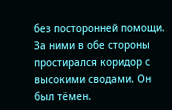без посторонней помощи. За ними в обе стороны простирался коридор с высокими сводами. Он был тёмен.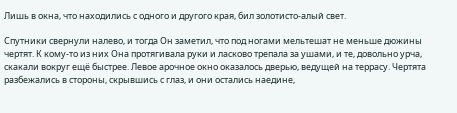Лишь в окна, что находились с одного и другого края, бил золотисто-алый свет.

Спутники свернули налево, и тогда Он заметил, что под ногами мельтешат не меньше дюжины чертят. К кому-то из них Она протягивала руки и ласково трепала за ушами, и те, довольно урча, скакали вокруг ещё быстрее. Левое арочное окно оказалось дверью, ведущей на террасу. Чертята разбежались в стороны, скрывшись с глаз, и они остались наедине,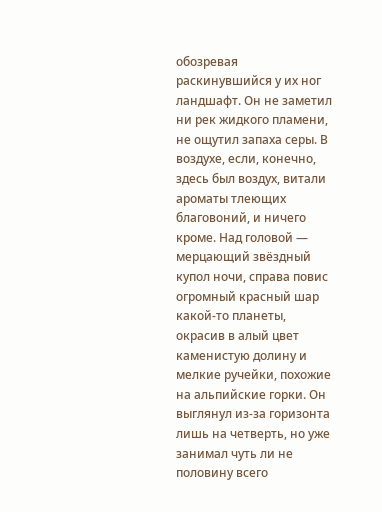обозревая раскинувшийся у их ног ландшафт. Он не заметил ни рек жидкого пламени, не ощутил запаха серы. В воздухе, если, конечно, здесь был воздух, витали ароматы тлеющих благовоний, и ничего кроме. Над головой — мерцающий звёздный купол ночи, справа повис огромный красный шар какой-то планеты, окрасив в алый цвет каменистую долину и мелкие ручейки, похожие на альпийские горки. Он выглянул из-за горизонта лишь на четверть, но уже занимал чуть ли не половину всего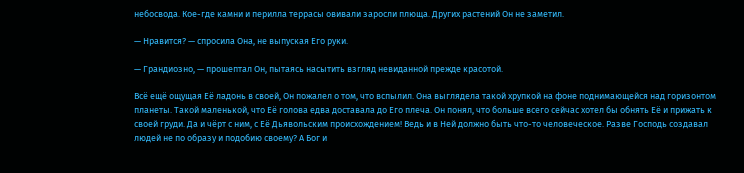небосвода. Кое-где камни и перилла террасы овивали заросли плюща. Других растений Он не заметил.

— Нравится? — спросила Она, не выпуская Его руки.

— Грандиозно, — прошептал Он, пытаясь насытить взгляд невиданной прежде красотой.

Всё ещё ощущая Её ладонь в своей, Он пожалел о том, что вспылил. Она выглядела такой хрупкой на фоне поднимающейся над горизонтом планеты. Такой маленькой, что Её голова едва доставала до Его плеча. Он понял, что больше всего сейчас хотел бы обнять Её и прижать к своей груди. Да и чёрт с ним, с Её Дьявольским происхождением! Ведь и в Ней должно быть что-то человеческое. Разве Господь создавал людей не по образу и подобию своему? А Бог и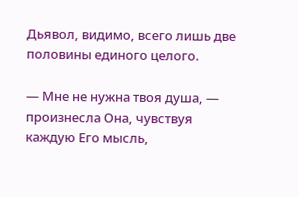Дьявол, видимо, всего лишь две половины единого целого.

— Мне не нужна твоя душа, — произнесла Она, чувствуя каждую Его мысль,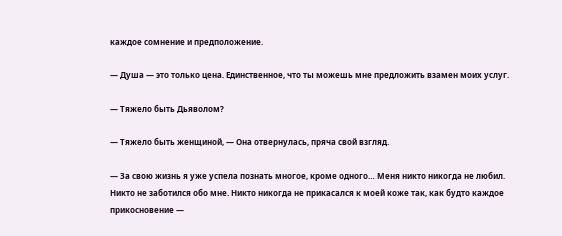каждое сомнение и предположение.

— Душа — это только цена. Единственное, что ты можешь мне предложить взамен моих услуг.

— Тяжело быть Дьяволом?

— Тяжело быть женщиной, — Она отвернулась, пряча свой взгляд.

— За свою жизнь я уже успела познать многое, кроме одного… Меня никто никогда не любил. Никто не заботился обо мне. Никто никогда не прикасался к моей коже так, как будто каждое прикосновение —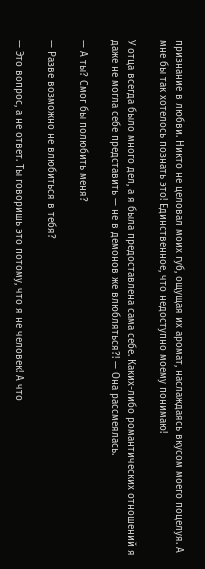признание в любви. Никто не целовал моих губ, ощущая их аромат, наслаждаясь вкусом моего поцелуя. А мне бы так хотелось познать это! Единственное, что недоступно моему понимаю!

У отца всегда было много дел, а я была предоставлена сама себе. Каких-либо романтических отношений я даже не могла себе представить — не в демонов же влюбляться?! — Она рассмеялась.

— А ты? Смог бы полюбить меня?

— Разве возможно не влюбиться в тебя?

— Это вопрос, а не ответ. Ты говоришь это потому, что я не человек! А что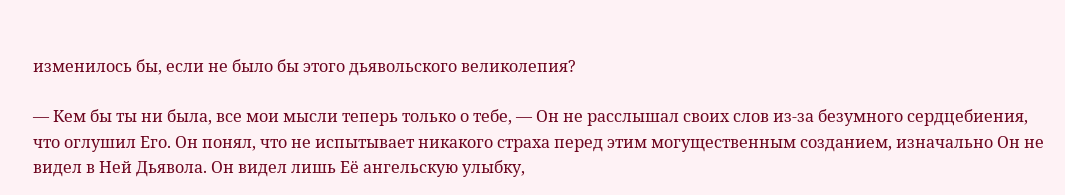изменилось бы, если не было бы этого дьявольского великолепия?

— Кем бы ты ни была, все мои мысли теперь только о тебе, — Он не расслышал своих слов из-за безумного сердцебиения, что оглушил Его. Он понял, что не испытывает никакого страха перед этим могущественным созданием, изначально Он не видел в Ней Дьявола. Он видел лишь Её ангельскую улыбку,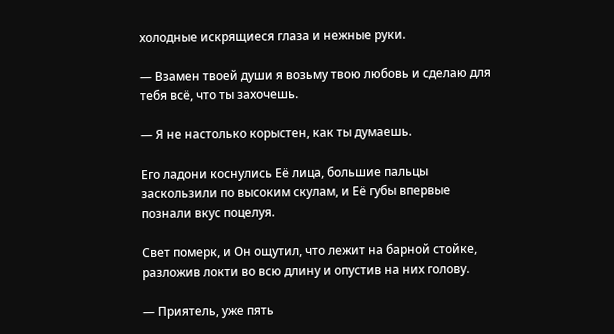холодные искрящиеся глаза и нежные руки.

— Взамен твоей души я возьму твою любовь и сделаю для тебя всё, что ты захочешь.

— Я не настолько корыстен, как ты думаешь.

Его ладони коснулись Её лица, большие пальцы заскользили по высоким скулам, и Её губы впервые познали вкус поцелуя.

Свет померк, и Он ощутил, что лежит на барной стойке, разложив локти во всю длину и опустив на них голову.

— Приятель, уже пять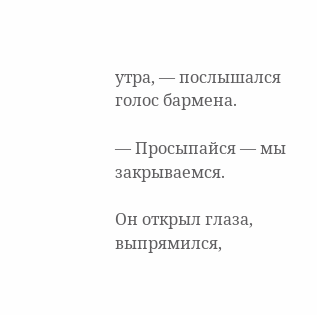утра, — послышался голос бармена.

— Просыпайся — мы закрываемся.

Он открыл глаза, выпрямился,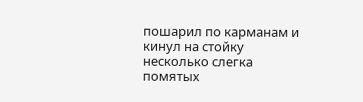пошарил по карманам и кинул на стойку несколько слегка помятых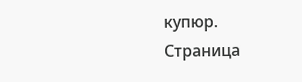купюр.
Страница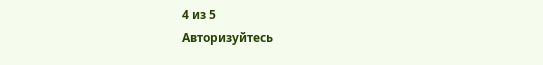4 из 5
Авторизуйтесь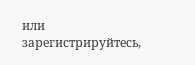или зарегистрируйтесь,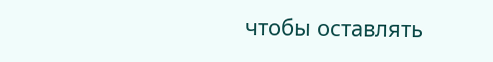чтобы оставлять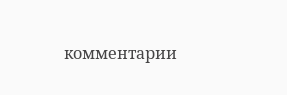комментарии